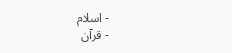- اسلام
- قرآن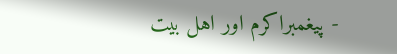- پیغمبراکرم اور اهل بیت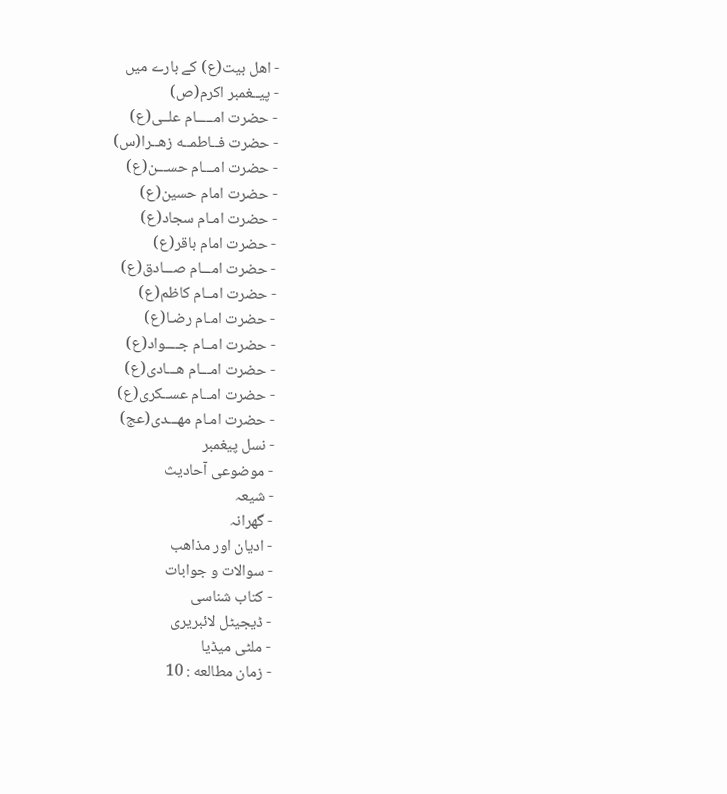- اهل بیت(ع) کے بارے میں
- پیــغمبر اکرم(ص)
- حضرت امـــــام علــی(ع)
- حضرت فــاطمــه زهــرا(س)
- حضرت امـــام حســـن(ع)
- حضرت امام حسین(ع)
- حضرت امـام سجاد(ع)
- حضرت امام باقر(ع)
- حضرت امـــام صـــادق(ع)
- حضرت امــام کاظم(ع)
- حضرت امـام رضـا(ع)
- حضرت امــام جــــواد(ع)
- حضرت امـــام هـــادی(ع)
- حضرت امــام عســکری(ع)
- حضرت امـام مهـــدی(عج)
- نسل پیغمبر
- موضوعی آحادیث
- شیعہ
- گھرانہ
- ادیان اور مذاهب
- سوالات و جوابات
- کتاب شناسی
- ڈیجیٹل لائبریری
- ملٹی میڈیا
- زمان مطالعه : 10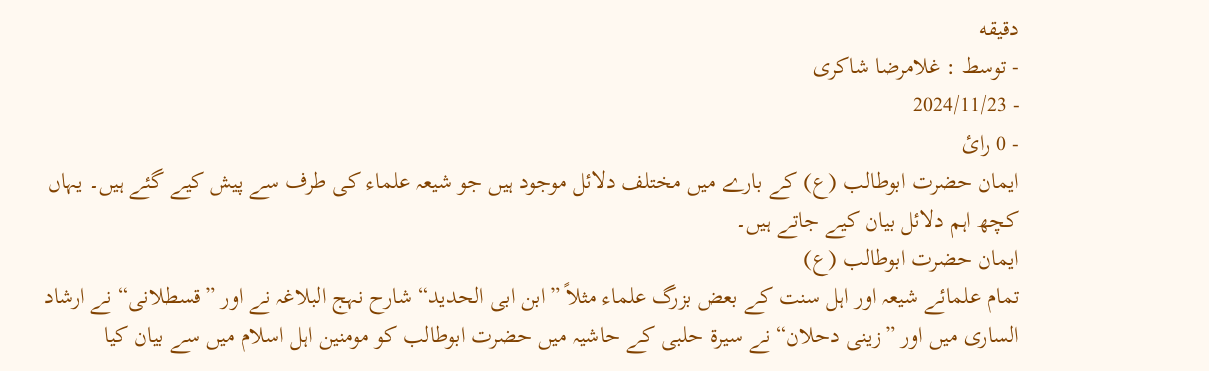دقیقه
- توسط : غلامرضا شاکری
- 2024/11/23
- 0 رائ
ایمان حضرت ابوطالب (ع) کے بارے میں مختلف دلائل موجود ہیں جو شیعہ علماء کی طرف سے پیش کیے گئے ہیں۔ یہاں کچھ اہم دلائل بیان کیے جاتے ہیں۔
ایمان حضرت ابوطالب (ع)
تمام علمائے شیعہ اور اہل سنت کے بعض بزرگ علماء مثلاً ”ابن ابی الحدید“ شارح نہج البلاغہ نے اور ”قسطلانی“ نے ارشاد الساری میں اور ”زینی دحلان“ نے سیرة حلبی کے حاشیہ میں حضرت ابوطالب کو مومنین اہل اسلام میں سے بیان کیا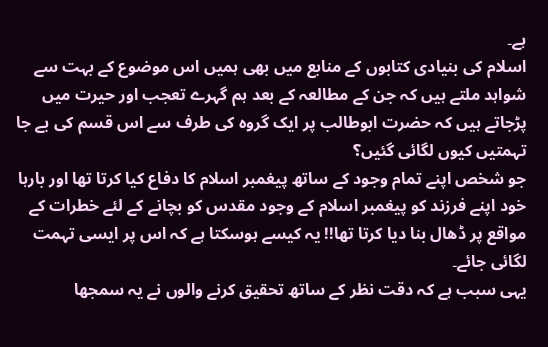ہے۔
اسلام کی بنیادی کتابوں کے منابع میں بھی ہمیں اس موضوع کے بہت سے شواہد ملتے ہیں کہ جن کے مطالعہ کے بعد ہم گہرے تعجب اور حیرت میں پڑجاتے ہیں کہ حضرت ابوطالب پر ایک گروہ کی طرف سے اس قسم کی بے جا تہمتیں کیوں لگائی گئیں؟
جو شخص اپنے تمام وجود کے ساتھ پیغمبر اسلام کا دفاع کیا کرتا تھا اور بارہا خود اپنے فرزند کو پیغمبر اسلام کے وجود مقدس کو بچانے کے لئے خطرات کے مواقع پر ڈھال بنا دیا کرتا تھا!! یہ کیسے ہوسکتا ہے کہ اس پر ایسی تہمت لگائی جائے۔
یہی سبب ہے کہ دقت نظر کے ساتھ تحقیق کرنے والوں نے یہ سمجھا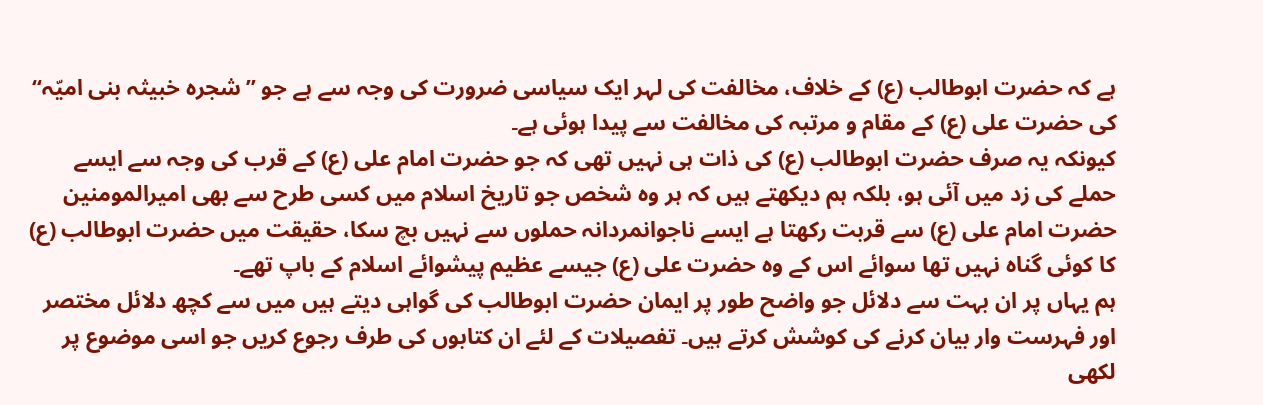ہے کہ حضرت ابوطالب (ع) کے خلاف، مخالفت کی لہر ایک سیاسی ضرورت کی وجہ سے ہے جو ”شجرہ خبیثہ بنی امیّہ“ کی حضرت علی (ع) کے مقام و مرتبہ کی مخالفت سے پیدا ہوئی ہے۔
کیونکہ یہ صرف حضرت ابوطالب (ع) کی ذات ہی نہیں تھی کہ جو حضرت امام علی (ع) کے قرب کی وجہ سے ایسے حملے کی زد میں آئی ہو، بلکہ ہم دیکھتے ہیں کہ ہر وہ شخص جو تاریخ اسلام میں کسی طرح سے بھی امیرالمومنین حضرت امام علی (ع) سے قربت رکھتا ہے ایسے ناجوانمردانہ حملوں سے نہیں بچ سکا، حقیقت میں حضرت ابوطالب (ع) کا کوئی گناہ نہیں تھا سوائے اس کے وہ حضرت علی (ع) جیسے عظیم پیشوائے اسلام کے باپ تھے۔
ہم یہاں پر ان بہت سے دلائل جو واضح طور پر ایمان حضرت ابوطالب کی گواہی دیتے ہیں میں سے کچھ دلائل مختصر اور فہرست وار بیان کرنے کی کوشش کرتے ہیں۔ تفصیلات کے لئے ان کتابوں کی طرف رجوع کریں جو اسی موضوع پر لکھی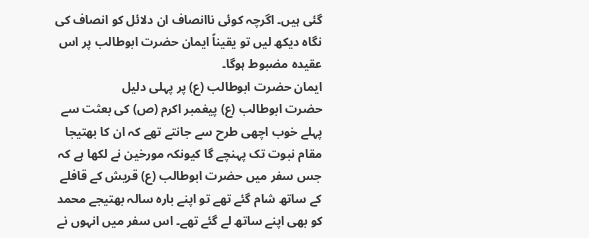گئی ہیں۔ اگرچہ کوئی ناانصاف ان دلائل کو انصاف کی نگاہ دیکھ لیں تو یقیناً ایمان حضرت ابوطالب پر اس عقیدہ مضبوط ہوگا۔
ایمان حضرت ابوطالب (ع) پر پہلی دلیل
حضرت ابوطالب (ع) پیغمبر اکرم (ص) کی بعثت سے پہلے خوب اچھی طرح سے جانتے تھے کہ ان کا بھتیجا مقام نبوت تک پہنچے گا کیونکہ مورخین نے لکھا ہے کہ جس سفر میں حضرت ابوطالب (ع) قریش کے قافلے کے ساتھ شام گئے تھے تو اپنے بارہ سالہ بھتیجے محمد کو بھی اپنے ساتھ لے گئے تھے۔ اس سفر میں انہوں نے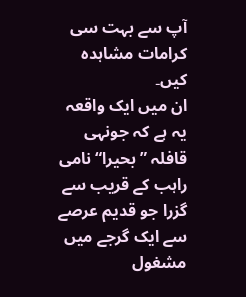آپ سے بہت سی کرامات مشاہدہ کیں۔
ان میں ایک واقعہ یہ ہے کہ جونہی قافلہ ”بحیرا“ نامی راہب کے قریب سے گزرا جو قدیم عرصے سے ایک گرجے میں مشغول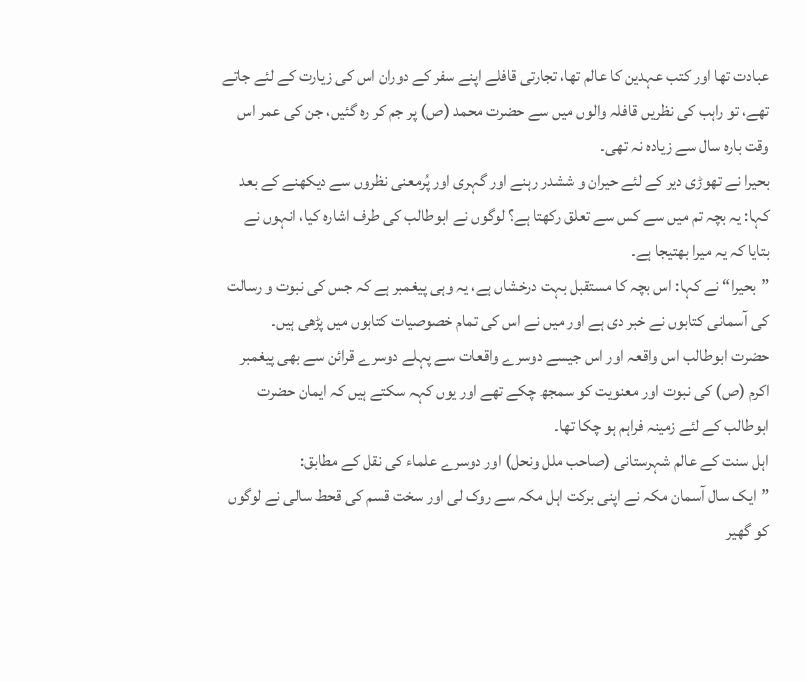عبادت تھا اور کتب عہدین کا عالم تھا، تجارتی قافلے اپنے سفر کے دوران اس کی زیارت کے لئے جاتے تھے، تو راہب کی نظریں قافلہ والوں میں سے حضرت محمد (ص) پر جم کر رہ گئیں، جن کی عمر اس وقت بارہ سال سے زیادہ نہ تھی۔
بحیرا نے تھوڑی دیر کے لئے حیران و ششدر رہنے اور گہری اور پُرمعنی نظروں سے دیکھنے کے بعد کہا: یہ بچہ تم میں سے کس سے تعلق رکھتا ہے؟ لوگوں نے ابوطالب کی طرف اشارہ کیا، انہوں نے بتایا کہ یہ میرا بھتیجا ہے۔
”بحیرا“ نے کہا: اس بچہ کا مستقبل بہت درخشاں ہے، یہ وہی پیغمبر ہے کہ جس کی نبوت و رسالت کی آسمانی کتابوں نے خبر دی ہے اور میں نے اس کی تمام خصوصیات کتابوں میں پڑھی ہیں۔
حضرت ابوطالب اس واقعہ اور اس جیسے دوسرے واقعات سے پہلے دوسرے قرائن سے بھی پیغمبر اکرم (ص) کی نبوت اور معنویت کو سمجھ چکے تھے اور یوں کہہ سکتے ہیں کہ ایمان حضرت ابوطالب کے لئے زمینہ فراہم ہو چکا تھا۔
اہل سنت کے عالم شہرستانی (صاحب ملل ونحل) اور دوسرے علماء کی نقل کے مطابق:
”ایک سال آسمان مکہ نے اپنی برکت اہل مکہ سے روک لی اور سخت قسم کی قحط سالی نے لوگوں کو گھیر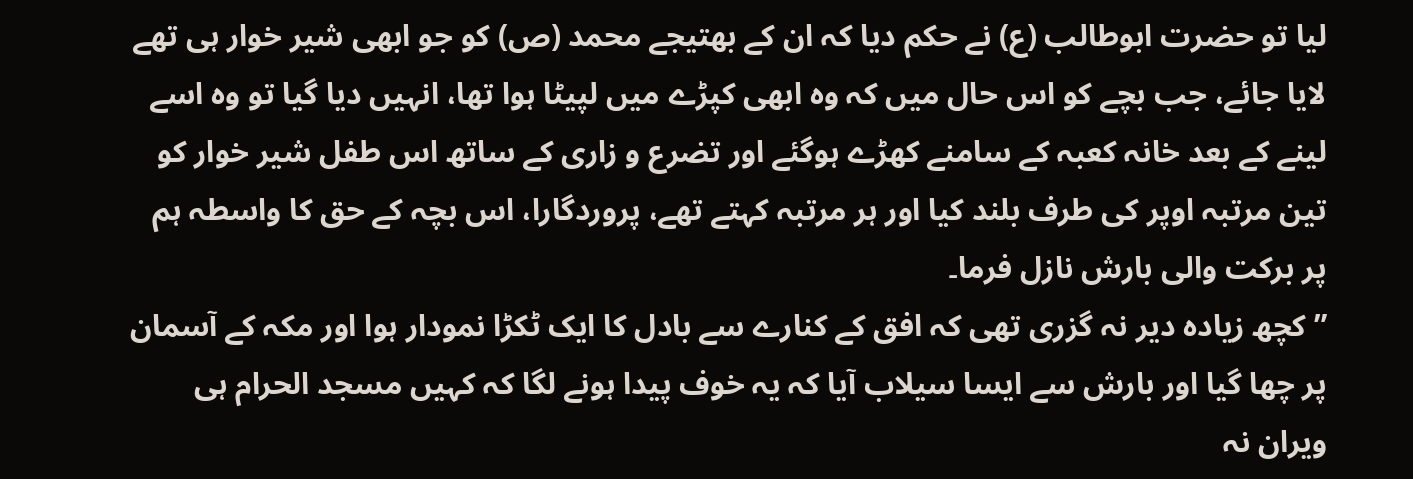لیا تو حضرت ابوطالب (ع) نے حکم دیا کہ ان کے بھتیجے محمد (ص) کو جو ابھی شیر خوار ہی تھے لایا جائے، جب بچے کو اس حال میں کہ وہ ابھی کپڑے میں لپیٹا ہوا تھا، انہیں دیا گیا تو وہ اسے لینے کے بعد خانہ کعبہ کے سامنے کھڑے ہوگئے اور تضرع و زاری کے ساتھ اس طفل شیر خوار کو تین مرتبہ اوپر کی طرف بلند کیا اور ہر مرتبہ کہتے تھے، پروردگارا، اس بچہ کے حق کا واسطہ ہم پر برکت والی بارش نازل فرما۔
”کچھ زیادہ دیر نہ گزری تھی کہ افق کے کنارے سے بادل کا ایک ٹکڑا نمودار ہوا اور مکہ کے آسمان پر چھا گیا اور بارش سے ایسا سیلاب آیا کہ یہ خوف پیدا ہونے لگا کہ کہیں مسجد الحرام ہی ویران نہ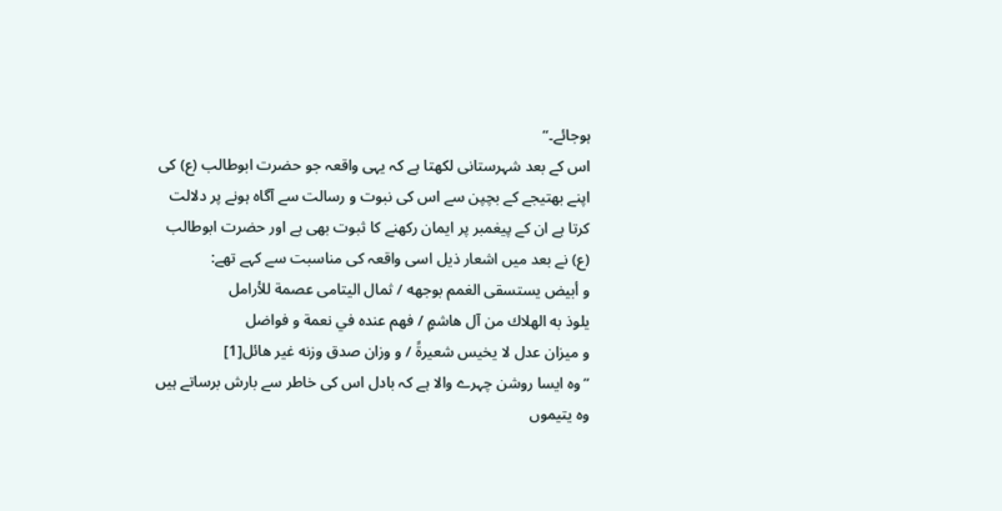ہوجائے۔“
اس کے بعد شہرستانی لکھتا ہے کہ یہی واقعہ جو حضرت ابوطالب (ع) کی اپنے بھتیجے کے بچپن سے اس کی نبوت و رسالت سے آگاہ ہونے پر دلالت کرتا ہے ان کے پیغمبر پر ایمان رکھنے کا ثبوت بھی ہے اور حضرت ابوطالب (ع) نے بعد میں اشعار ذیل اسی واقعہ کی مناسبت سے کہے تھے:
و أبيض يستسقى الغمم بوجهه / ثمال اليتامى عصمة للأرامل
يلوذ به الهلاك من آل هاشمٍ / فهم عنده في نعمة و فواضل
و ميزان عدل لا يخيس شعيرةً / و وزان صدق وزنه غير هائل[1]
”وہ ایسا روشن چہرے والا ہے کہ بادل اس کی خاطر سے بارش برساتے ہیں وہ یتیموں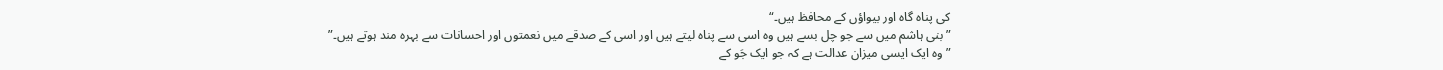کی پناہ گاہ اور بیواؤں کے محافظ ہیں۔“
”بنی ہاشم میں سے جو چل بسے ہیں وہ اسی سے پناہ لیتے ہیں اور اسی کے صدقے میں نعمتوں اور احسانات سے بہرہ مند ہوتے ہیں۔”
”وہ ایک ایسی میزان عدالت ہے کہ جو ایک جَو کے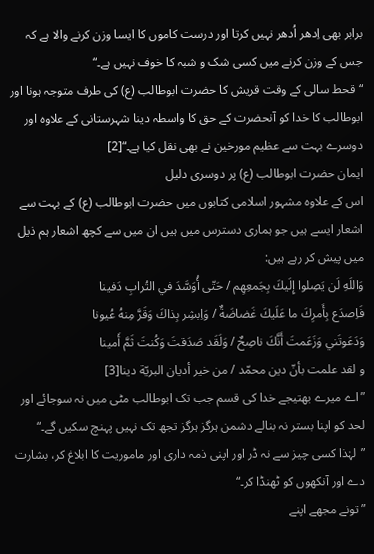برابر بھی اِدھر اُدھر نہیں کرتا اور درست کاموں کا ایسا وزن کرنے والا ہے کہ جس کے وزن کرنے میں کسی شک و شبہ کا خوف نہیں ہے۔“
“قحط سالی کے وقت قریش کا حضرت ابوطالب (ع) کی طرف متوجہ ہونا اور ابوطالب کا خدا کو آنحضرت کے حق کا واسطہ دینا شہرستانی کے علاوہ اور دوسرے بہت سے عظیم مورخین نے بھی نقل کیا ہے۔“[2]
ایمان حضرت ابوطالب (ع) پر دوسری دلیل
اس کے علاوہ مشہور اسلامی کتابوں میں حضرت ابوطالب (ع) کے بہت سے اشعار ایسے ہیں جو ہماری دسترس میں ہیں ان میں سے کچھ اشعار ہم ذیل میں پیش کر رہے ہیں:
وَاللَهِ لَن يَصِلوا إِلَيكَ بِجَمعِهِم / حَتّى أُوَسَّدَ في التُرابِ دَفينا
فَاِصدَع بِأَمرِكَ ما عَلَيكَ غَضاضَةٌ / وَاِبشِر بِذاكَ وَقَرَّ مِنهُ عُيونا
وَدَعَوتَني وَزَعَمتَ أَنَّكَ ناصِحٌ / وَلَقَد صَدَقتَ وَكُنتَ ثَمَّ أَمينا
و لقد علمت بأنّ دين محمّد / من خير أديان البريّة دينا[3]
”اے میرے بھتیجے خدا کی قسم جب تک ابوطالب مٹی میں نہ سوجائے اور لحد کو اپنا بستر نہ بنالے دشمن ہرگز ہرگز تجھ تک نہیں پہنچ سکیں گے۔“
”لہٰذا کسی چیز سے نہ ڈر اور اپنی ذمہ داری اور ماموریت کا ابلاغ کر، بشارت دے اور آنکھوں کو ٹھنڈا کر۔“
”تونے مجھے اپنے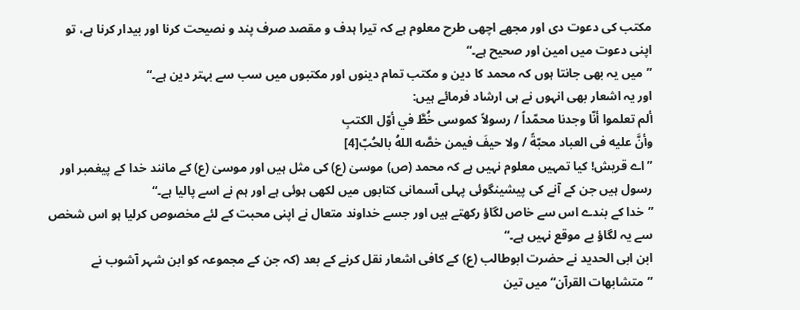مکتب کی دعوت دی اور مجھے اچھی طرح معلوم ہے کہ تیرا ہدف و مقصد صرف پند و نصیحت کرنا اور بیدار کرنا ہے، تو اپنی دعوت میں امین اور صحیح ہے۔“
”میں یہ بھی جانتا ہوں کہ محمد کا دین و مکتب تمام دینوں اور مکتبوں میں سب سے بہتر دین ہے۔“
اور یہ اشعار بھی انہوں نے ہی ارشاد فرمائے ہیں:
ألم تعلموا أنّا وجدنا محمّداً / رسولاً كموسی خُطَّ في أوّل الكتبِ
وأنَّ عليه فی العباد محبّةً / ولا حيفَ فيمن خصَّه اللهُ بالحُبّ[4]
”اے قریش! کیا تمہیں معلوم نہیں ہے کہ محمد (ص) موسیٰ (ع) کی مثل ہیں اور موسیٰ (ع) کے مانند خدا کے پیغمبر اور رسول ہیں جن کے آنے کی پیشینگوئی پہلی آسمانی کتابوں میں لکھی ہوئی ہے اور ہم نے اسے پالیا ہے۔“
”خدا کے بندے اس سے خاص لگاؤ رکھتے ہیں اور جسے خداوند متعال نے اپنی محبت کے لئے مخصوص کرلیا ہو اس شخص سے یہ لگاؤ بے موقع نہیں ہے۔“
ابن ابی الحدید نے حضرت ابوطالب (ع) کے کافی اشعار نقل کرنے کے بعد (کہ جن کے مجموعہ کو ابن شہر آشوب نے ”متشابھات القرآن“ میں تین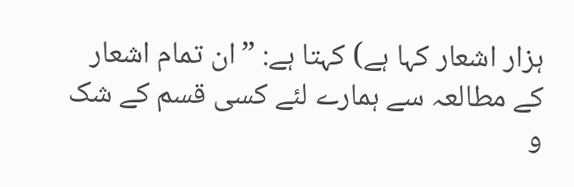ہزار اشعار کہا ہے) کہتا ہے: ”ان تمام اشعار کے مطالعہ سے ہمارے لئے کسی قسم کے شک و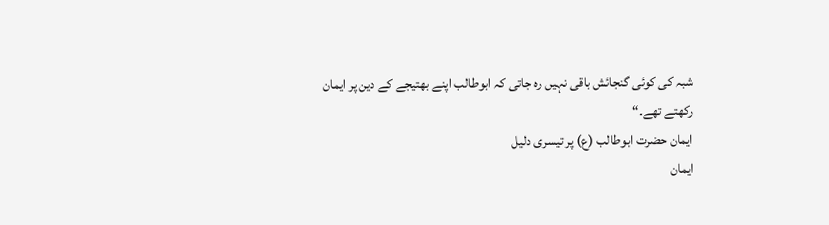شبہ کی کوئی گنجائش باقی نہیں رہ جاتی کہ ابوطالب اپنے بھتیجے کے دین پر ایمان رکھتے تھے۔“
ایمان حضرت ابوطالب (ع) پر تیسری دلیل
ایمان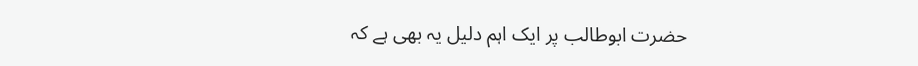حضرت ابوطالب پر ایک اہم دلیل یہ بھی ہے کہ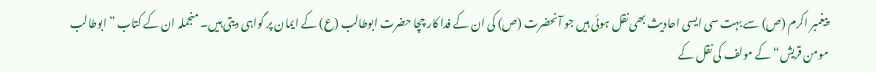پیغمبر اکرم (ص) سے بہت سی ایسی احادیث بھی نقل ہوئی ہیں جو آنحضرت (ص) کی ان کے فدا کار چچا حضرت ابوطالب (ع) کے ایمان پر گواہی دیتی ہیں۔ منجملہ ان کے کتاب ”ابوطالب مومن قریش“ کے مولف کی نقل کے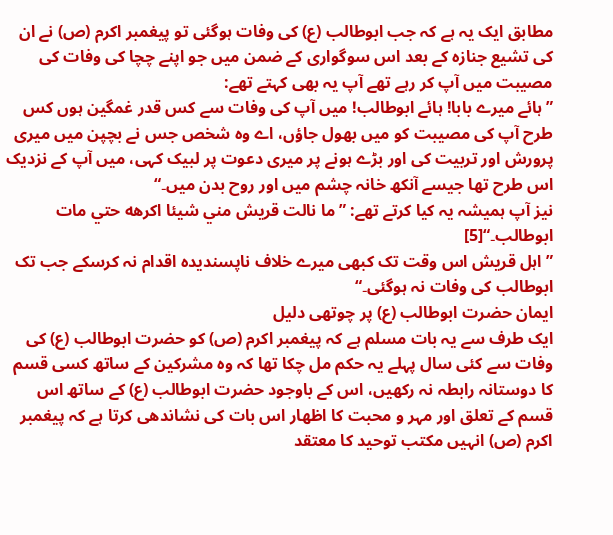مطابق ایک یہ ہے کہ جب ابوطالب (ع) کی وفات ہوگئی تو پیغمبر اکرم (ص) نے ان کی تشیع جنازہ کے بعد اس سوگواری کے ضمن میں جو اپنے چچا کی وفات کی مصیبت میں آپ کر رہے تھے آپ یہ بھی کہتے تھے:
”ہائے میرے بابا! ہائے ابوطالب! میں آپ کی وفات سے کس قدر غمگین ہوں کس طرح آپ کی مصیبت کو میں بھول جاؤں، اے وہ شخص جس نے بچپن میں میری پرورش اور تربیت کی اور بڑے ہونے پر میری دعوت پر لبیک کہی، میں آپ کے نزدیک اس طرح تھا جیسے آنکھ خانہ چشم میں اور روح بدن میں۔“
نیز آپ ہمیشہ یہ کیا کرتے تھے: ”ما نالت قريش مني شيئا اكرهه حتي مات ابوطالب۔“[5]
”اہل قریش اس وقت تک کبھی میرے خلاف ناپسندیدہ اقدام نہ کرسکے جب تک ابوطالب کی وفات نہ ہوگئی۔“
ایمان حضرت ابوطالب (ع) پر چوتھی دلیل
ایک طرف سے یہ بات مسلم ہے کہ پیغمبر اکرم (ص) کو حضرت ابوطالب (ع) کی وفات سے کئی سال پہلے یہ حکم مل چکا تھا کہ وہ مشرکین کے ساتھ کسی قسم کا دوستانہ رابطہ نہ رکھیں، اس کے باوجود حضرت ابوطالب (ع) کے ساتھ اس قسم کے تعلق اور مہر و محبت کا اظھار اس بات کی نشاندھی کرتا ہے کہ پیغمبر اکرم (ص) انہیں مکتب توحید کا معتقد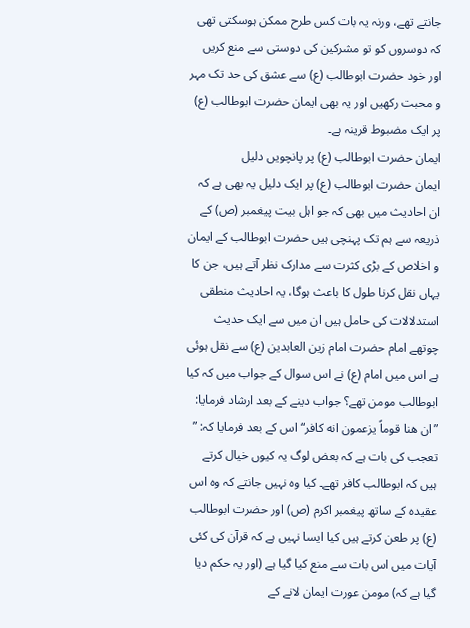جانتے تھے، ورنہ یہ بات کس طرح ممکن ہوسکتی تھی کہ دوسروں کو تو مشرکین کی دوستی سے منع کریں اور خود حضرت ابوطالب (ع) سے عشق کی حد تک مہر و محبت رکھیں اور یہ بھی ایمان حضرت ابوطالب (ع) پر ایک مضبوط قرینہ ہے۔
ایمان حضرت ابوطالب (ع) پر پانچویں دلیل
ایمان حضرت ابوطالب (ع) پر ایک دلیل یہ بھی ہے کہ ان احادیث میں بھی کہ جو اہل بیت پیغمبر (ص) کے ذریعہ سے ہم تک پہنچی ہیں حضرت ابوطالب کے ایمان و اخلاص کے بڑی کثرت سے مدارک نظر آتے ہیں، جن کا یہاں نقل کرنا طول کا باعث ہوگا، یہ احادیث منطقی استدلالات کی حامل ہیں ان میں سے ایک حدیث چوتھے امام حضرت امام زین العابدین (ع) سے نقل ہوئی ہے اس میں امام (ع) نے اس سوال کے جواب میں کہ کیا ابوطالب مومن تھے؟ جواب دینے کے بعد ارشاد فرمایا:
”ان هنا قوماً يزعمون انه کافر“ اس کے بعد فرمایا کہ: ” تعجب کی بات ہے کہ بعض لوگ یہ کیوں خیال کرتے ہیں کہ ابوطالب کافر تھے۔ کیا وہ نہیں جانتے کہ وہ اس عقیدہ کے ساتھ پیغمبر اکرم (ص) اور حضرت ابوطالب (ع) پر طعن کرتے ہیں کیا ایسا نہیں ہے کہ قرآن کی کئی آیات میں اس بات سے منع کیا گیا ہے (اور یہ حکم دیا گیا ہے کہ) مومن عورت ایمان لانے کے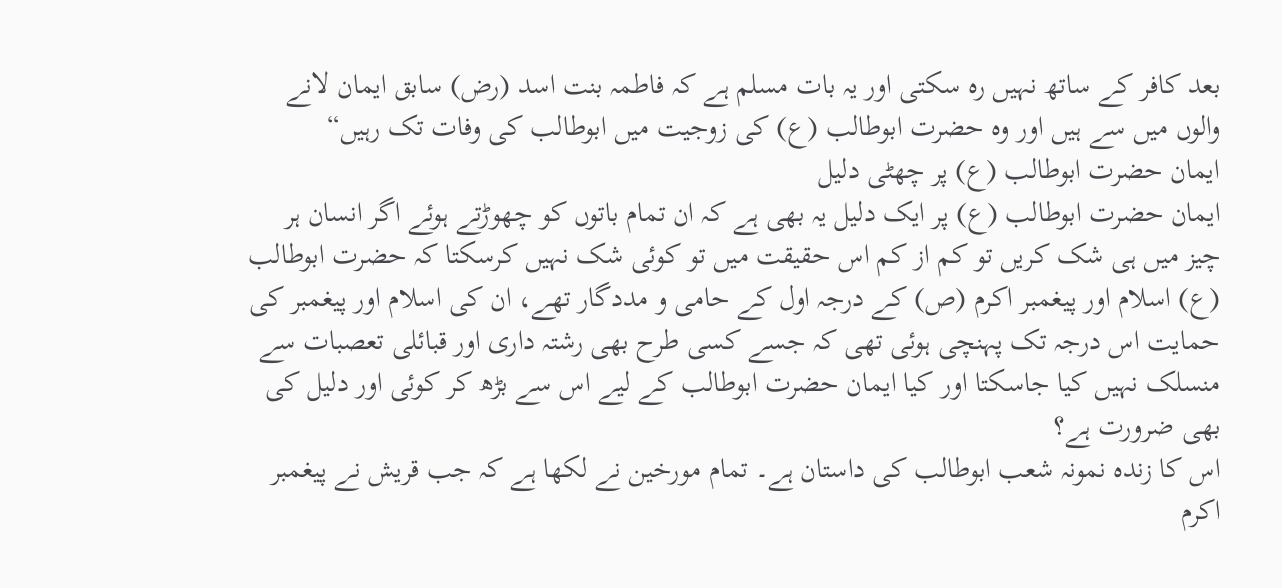بعد کافر کے ساتھ نہیں رہ سکتی اور یہ بات مسلم ہے کہ فاطمہ بنت اسد (رض) سابق ایمان لانے والوں میں سے ہیں اور وہ حضرت ابوطالب (ع) کی زوجیت میں ابوطالب کی وفات تک رہیں“
ایمان حضرت ابوطالب (ع) پر چھٹی دلیل
ایمان حضرت ابوطالب (ع) پر ایک دلیل یہ بھی ہے کہ ان تمام باتوں کو چھوڑتے ہوئے اگر انسان ہر چیز میں ہی شک کریں تو کم از کم اس حقیقت میں تو کوئی شک نہیں کرسکتا کہ حضرت ابوطالب (ع) اسلام اور پیغمبر اکرم (ص) کے درجہ اول کے حامی و مددگار تھے، ان کی اسلام اور پیغمبر کی حمایت اس درجہ تک پہنچی ہوئی تھی کہ جسے کسی طرح بھی رشتہ داری اور قبائلی تعصبات سے منسلک نہیں کیا جاسکتا اور کیا ایمان حضرت ابوطالب کے لیے اس سے بڑھ کر کوئی اور دلیل کی بھی ضرورت ہے؟
اس کا زندہ نمونہ شعب ابوطالب کی داستان ہے۔ تمام مورخین نے لکھا ہے کہ جب قریش نے پیغمبر اکرم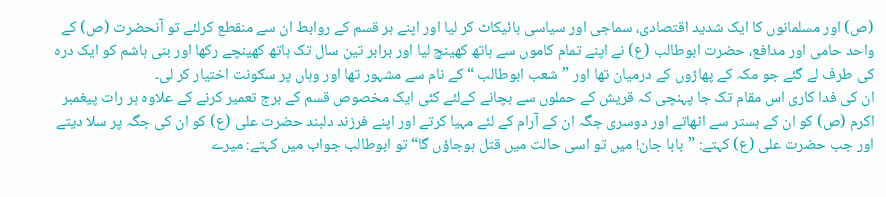(ص) اور مسلمانوں کا ایک شدید اقتصادی، سماجی اور سیاسی بائیکاٹ کر لیا اور اپنے ہر قسم کے روابط ان سے منقطع کرلئے تو آنحضرت (ص) کے واحد حامی اور مدافع، حضرت ابوطالب (ع) نے اپنے تمام کاموں سے ہاتھ کھینچ لیا اور برابر تین سال تک ہاتھ کھینچے رکھا اور بنی ہاشم کو ایک درہ کی طرف لے گئے جو مکہ کے پھاڑوں کے درمیان تھا اور ”شعب ابوطالب “ کے نام سے مشہور تھا اور وہاں پر سکونت اختیار کر لی۔
ان کی فدا کاری اس مقام تک جا پہنچی کہ قریش کے حملوں سے بچانے کےلئے کئی ایک مخصوص قسم کے برج تعمیر کرنے کے علاوہ ہر رات پیغمبر اکرم (ص) کو ان کے بستر سے اٹھاتے اور دوسری جگہ ان کے آرام کے لئے مہیا کرتے اور اپنے فرزند دلبند حضرت علی (ع) کو ان کی جگہ پر سلا دیتے اور جب حضرت علی (ع) کہتے: ”بابا جان! میں تو اسی حالت میں قتل ہوجاؤں گا“ تو ابوطالب جواب میں کہتے: میرے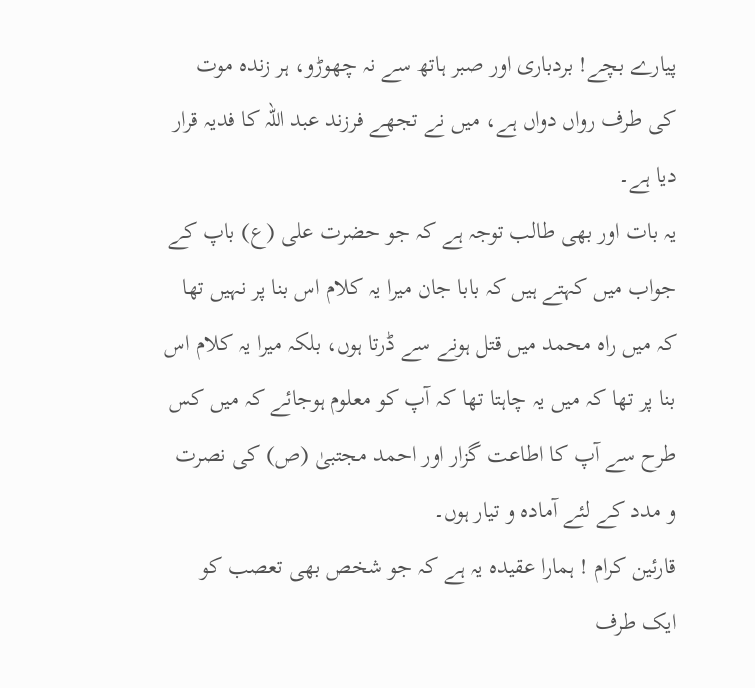پیارے بچے! بردباری اور صبر ہاتھ سے نہ چھوڑو، ہر زندہ موت کی طرف رواں دواں ہے، میں نے تجهے فرزند عبد اللہ کا فدیہ قرار دیا ہے۔
یہ بات اور بھی طالب توجہ ہے کہ جو حضرت علی (ع) باپ کے جواب میں کہتے ہیں کہ بابا جان میرا یہ کلام اس بنا پر نہیں تھا کہ میں راہ محمد میں قتل ہونے سے ڈرتا ہوں، بلکہ میرا یہ کلام اس بنا پر تھا کہ میں یہ چاہتا تھا کہ آپ کو معلوم ہوجائے کہ میں کس طرح سے آپ کا اطاعت گزار اور احمد مجتبیٰ (ص) کی نصرت و مدد کے لئے آمادہ و تیار ہوں۔
قارئین کرام ! ہمارا عقیدہ یہ ہے کہ جو شخص بھی تعصب کو ایک طرف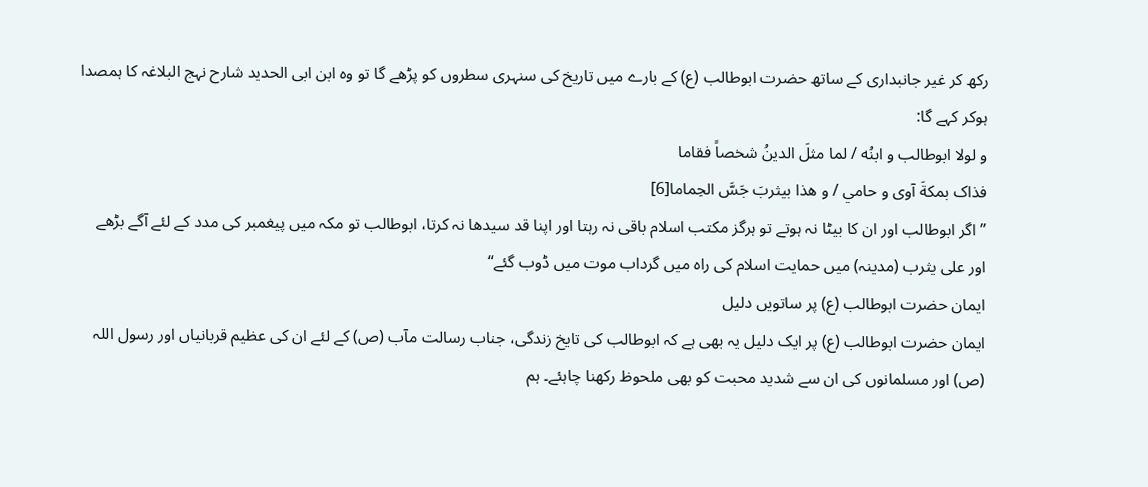رکھ کر غیر جانبداری کے ساتھ حضرت ابوطالب (ع) کے بارے میں تاریخ کی سنہری سطروں کو پڑھے گا تو وہ ابن ابی الحدید شارح نہج البلاغہ کا ہمصدا ہوکر کہے گا:
و لولا ابوطالب و ابنُه / لما مثلَ الدينُ شخصاً فقاما
فذاک بمکةَ آوی و حامي / و هذا بيثربَ جَسَّ الحِماما[6]
”اگر ابوطالب اور ان کا بیٹا نہ ہوتے تو ہرگز مکتب اسلام باقی نہ رہتا اور اپنا قد سیدھا نہ کرتا، ابوطالب تو مکہ میں پیغمبر کی مدد کے لئے آگے بڑھے اور علی یثرب (مدینہ) میں حمایت اسلام کی راہ میں گرداب موت میں ڈوب گئے“
ایمان حضرت ابوطالب (ع) پر ساتویں دلیل
ایمان حضرت ابوطالب (ع) پر ایک دلیل یہ بھی ہے کہ ابوطالب کی تایخ زندگی، جناب رسالت مآب (ص) کے لئے ان کی عظیم قربانیاں اور رسول اللہ (ص) اور مسلمانوں کی ان سے شدید محبت کو بھی ملحوظ رکھنا چاہئے۔ ہم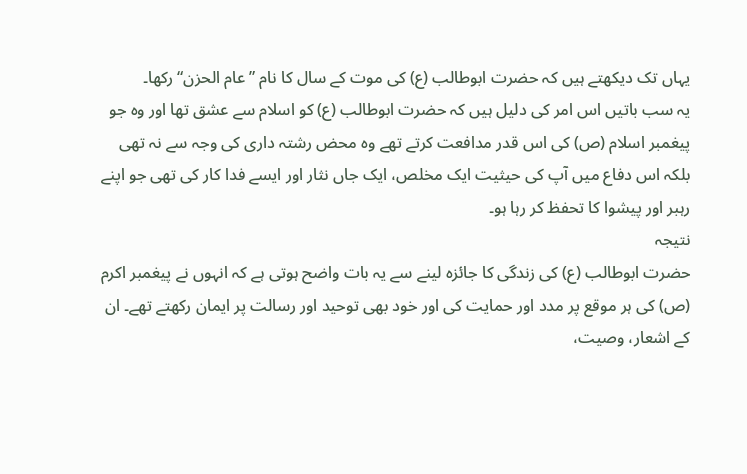یہاں تک دیکھتے ہیں کہ حضرت ابوطالب (ع) کی موت کے سال کا نام ”عام الحزن“ رکھا۔
یہ سب باتیں اس امر کی دلیل ہیں کہ حضرت ابوطالب (ع) کو اسلام سے عشق تھا اور وہ جو پیغمبر اسلام (ص) کی اس قدر مدافعت کرتے تھے وہ محض رشتہ داری کی وجہ سے نہ تھی بلکہ اس دفاع میں آپ کی حیثیت ایک مخلص، ایک جاں نثار اور ایسے فدا کار کی تھی جو اپنے رہبر اور پیشوا کا تحفظ کر رہا ہو۔
نتیجہ
حضرت ابوطالب (ع) کی زندگی کا جائزہ لینے سے یہ بات واضح ہوتی ہے کہ انہوں نے پیغمبر اکرم (ص) کی ہر موقع پر مدد اور حمایت کی اور خود بھی توحید اور رسالت پر ایمان رکھتے تھے۔ ان کے اشعار، وصیت،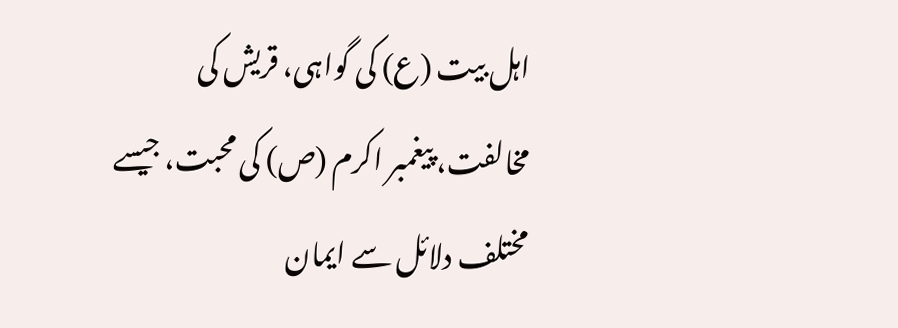اہل بیت (ع) کی گواہی، قریش کی مخالفت، پیغمبر اکرم (ص) کی محبت، جیسے مختلف دلائل سے ایمان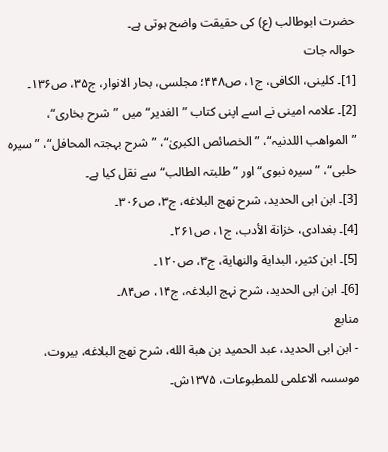حضرت ابوطالب (ع) کی حقیقت واضح ہوتی ہے۔
حوالہ جات
[1]۔ کلینی، الکافی، ج۱، ص۴۴۸؛ مجلسی، بحار الانوار، ج۳۵، ص۱۳۶۔
[2]۔ علامہ امینی نے اسے اپنی کتاب ”الغدیر“ میں ”شرح بخاری“، ”المواھب اللدنیہ“، ”الخصائص الکبریٰ“، ”شرح بہجتہ المحافل“، ”سیرہ حلبی“، ”سیرہ نبوی“ اور ”طلبتہ الطالب“ سے نقل کیا ہے۔
[3]۔ ابن ابی الحدید، شرح نهج البلاغه، ج۳، ص۳۰۶۔
[4]۔ بغدادى، خزانة الأدب، ج۱، ص۲۶۱۔
[5]۔ ابن کثیر، البدایة والنهایة، ج۳، ص۱۲۰۔
[6]۔ ابن ابی الحدید، شرح نہج البلاغہ، ج۱۴، ص۸۴۔
منابع
- ابن ابی الحدید، عبد الحمید بن هبة الله، شرح نهج البلاغه، بیروت، موسسہ الاعلمی للمطبوعات، ۱۳۷۵ش۔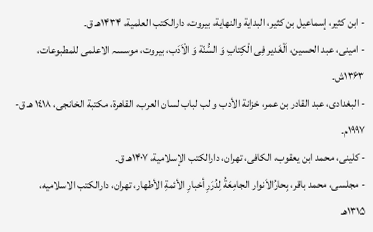- ابن كثیر، إسماعیل بن كثیر، البدایة والنهایة، بیروت، دارالكتب العلمیة، ۱۴۳۴هـ ق۔
- امینی، عبد الحسین، اَلْغَدیر فِی الْکِتابِ وَ السُّنّة وَ الْاَدَب، بیروت، موسسہ الاعلمی للمطبوعات، ۱۳۶۳ش۔
- البغدادی، عبد القادر بن عمر، خزانة الأدب و لب لباب لسان العرب، القاهرة، مكتبة الخانجی، ١٤١٨ هـ ق- ١٩٩٧م۔
- کلینی، محمد ابن یعقوب، الکافی، تهران، دارالكتب الإسلامیة، ۱۴۰۷هـ ق۔
- مجلسی، محمد باقر، بِحارُالاَنوار الجامِعَةُ لِدُرَرِ أخبارِ الأئمةِ الأطهار، تھران، دارالکتب الاسلامیه، ۱۳۱۵هـ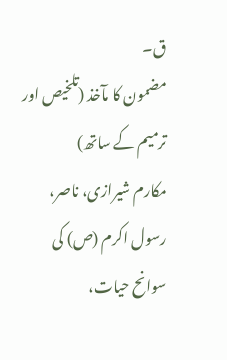ق۔
مضمون کا مآخذ (تلخیص اور ترمیم کے ساتھ)
مکارم شیرازی، ناصر، رسول اکرم (ص) کی سوانح حیات،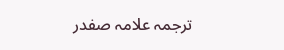ترجمہ علامہ صفدر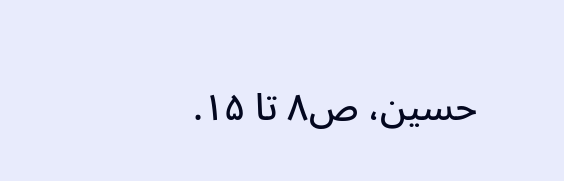حسین، ص۸ تا ۱۵.